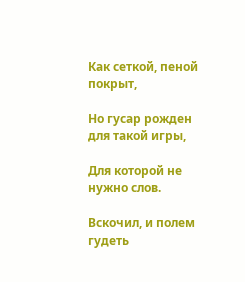Как сеткой, пеной покрыт,

Но гусар рожден для такой игры,

Для которой не нужно слов.

Вскочил, и полем гудеть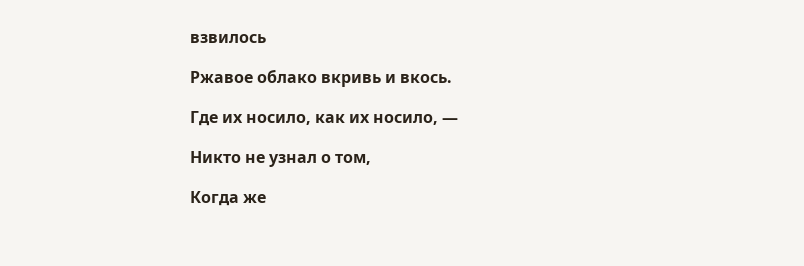взвилось

Ржавое облако вкривь и вкось.

Где их носило, как их носило, —

Никто не узнал о том,

Когда же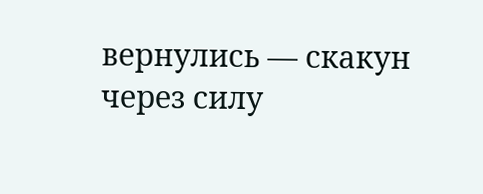вернулись — скакун через силу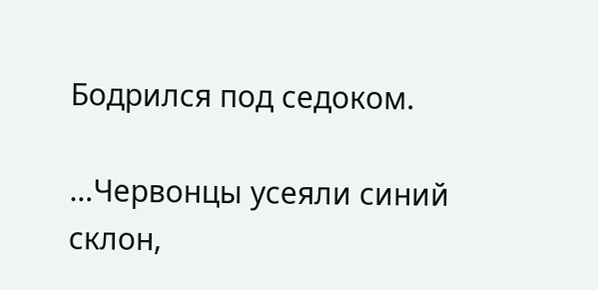Бодрился под седоком.

…Червонцы усеяли синий склон,